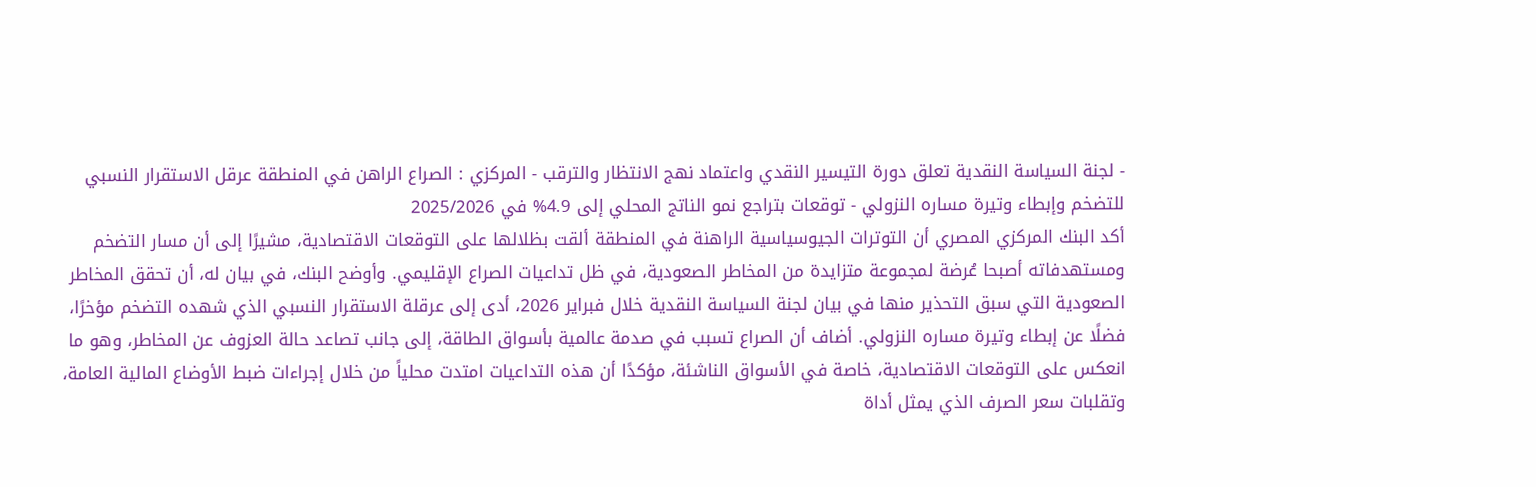- لجنة السياسة النقدية تعلق دورة التيسير النقدي واعتماد نهج الانتظار والترقب - المركزي : الصراع الراهن في المنطقة عرقل الاستقرار النسبي للتضخم وإبطاء وتيرة مساره النزولي - توقعات بتراجع نمو الناتج المحلي إلى 4.9% في 2025/2026
أكد البنك المركزي المصري أن التوترات الجيوسياسية الراهنة في المنطقة ألقت بظلالها على التوقعات الاقتصادية، مشيرًا إلى أن مسار التضخم ومستهدفاته أصبحا عُرضة لمجموعة متزايدة من المخاطر الصعودية، في ظل تداعيات الصراع الإقليمي. وأوضح البنك، في بيان له، أن تحقق المخاطر الصعودية التي سبق التحذير منها في بيان لجنة السياسة النقدية خلال فبراير 2026، أدى إلى عرقلة الاستقرار النسبي الذي شهده التضخم مؤخرًا، فضلًا عن إبطاء وتيرة مساره النزولي. أضاف أن الصراع تسبب في صدمة عالمية بأسواق الطاقة، إلى جانب تصاعد حالة العزوف عن المخاطر، وهو ما انعكس على التوقعات الاقتصادية، خاصة في الأسواق الناشئة، مؤكدًا أن هذه التداعيات امتدت محلياً من خلال إجراءات ضبط الأوضاع المالية العامة، وتقلبات سعر الصرف الذي يمثل أداة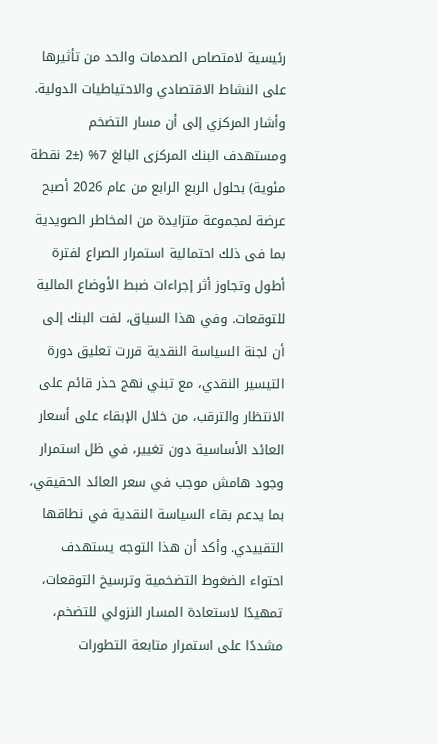رئيسية لامتصاص الصدمات والحد من تأثيرها على النشاط الاقتصادي والاحتياطيات الدولية. وأشار المركزي إلى أن مسار التضخم ومستهدف البنك المركزى البالغ 7% (±2 نقطة مئوية) بحلول الربع الرابع من عام 2026 أصبح عرضة لمجموعة متزايدة من المخاطر الصويدية بما فى ذلك احتمالية استمرار الصراع لفترة أطول وتجاوز أثر إجراءات ضبط الأوضاع المالية للتوقعات. وفي هذا السياق، لفت البنك إلى أن لجنة السياسة النقدية قررت تعليق دورة التيسير النقدي، مع تبني نهج حذر قائم على الانتظار والترقب، من خلال الإبقاء على أسعار العائد الأساسية دون تغيير، في ظل استمرار وجود هامش موجب في سعر العائد الحقيقي، بما يدعم بقاء السياسة النقدية في نطاقها التقييدي. وأكد أن هذا التوجه يستهدف احتواء الضغوط التضخمية وترسيخ التوقعات، تمهيدًا لاستعادة المسار النزولي للتضخم، مشددًا على استمرار متابعة التطورات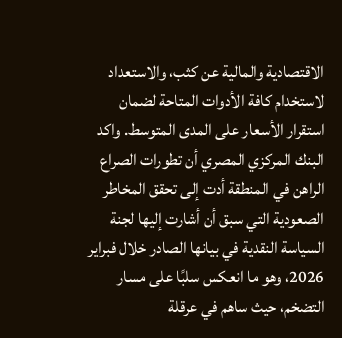الاقتصادية والمالية عن كثب، والاستعداد لاستخدام كافة الأدوات المتاحة لضمان استقرار الأسعار على المدى المتوسط. واكد البنك المركزي المصري أن تطورات الصراع الراهن في المنطقة أدت إلى تحقق المخاطر الصعودية التي سبق أن أشارت إليها لجنة السياسة النقدية في بيانها الصادر خلال فبراير 2026، وهو ما انعكس سلبًا على مسار التضخم، حيث ساهم في عرقلة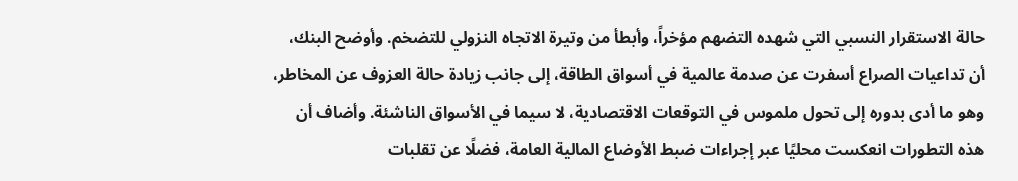حالة الاستقرار النسبي التي شهده التضهم مؤخراً، وأبطأ من وتيرة الاتجاه النزولي للتضخم. وأوضح البنك، أن تداعيات الصراع أسفرت عن صدمة عالمية في أسواق الطاقة، إلى جانب زيادة حالة العزوف عن المخاطر، وهو ما أدى بدوره إلى تحول ملموس في التوقعات الاقتصادية، لا سيما في الأسواق الناشئة. وأضاف أن هذه التطورات انعكست محليًا عبر إجراءات ضبط الأوضاع المالية العامة، فضلًا عن تقلبات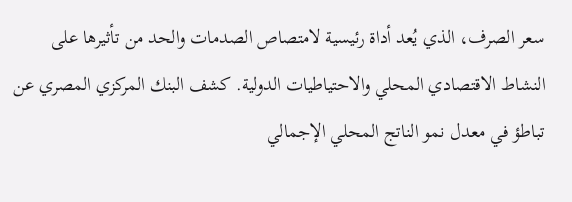سعر الصرف، الذي يُعد أداة رئيسية لامتصاص الصدمات والحد من تأثيرها على النشاط الاقتصادي المحلي والاحتياطيات الدولية. كشف البنك المركزي المصري عن تباطؤ في معدل نمو الناتج المحلي الإجمالي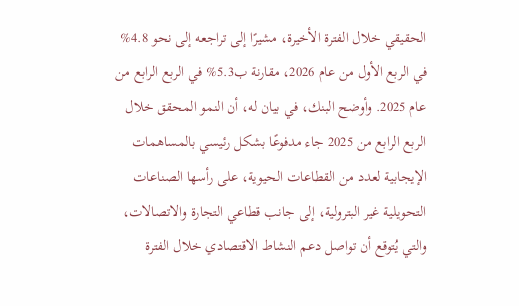الحقيقي خلال الفترة الأخيرة، مشيرًا إلى تراجعه إلى نحو 4.8% في الربع الأول من عام 2026، مقارنة ب5.3% في الربع الرابع من عام 2025. وأوضح البنك، في بيان له، أن النمو المحقق خلال الربع الرابع من 2025 جاء مدفوعًا بشكل رئيسي بالمساهمات الإيجابية لعدد من القطاعات الحيوية، على رأسها الصناعات التحويلية غير البترولية، إلى جانب قطاعي التجارة والاتصالات، والتي يُتوقع أن تواصل دعم النشاط الاقتصادي خلال الفترة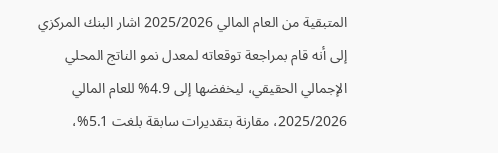المتبقية من العام المالي 2025/2026 اشار البنك المركزي إلى أنه قام بمراجعة توقعاته لمعدل نمو الناتج المحلي الإجمالي الحقيقي، ليخفضها إلى 4.9% للعام المالي 2025/2026، مقارنة بتقديرات سابقة بلغت 5.1%،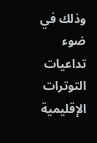وذلك في ضوء تداعيات التوترات الإقليمية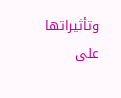وتأثيراتها على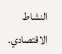النشاط الاقتصادي.